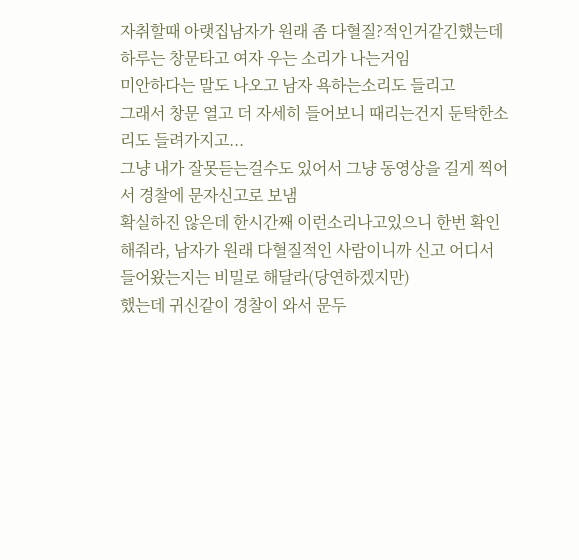자취할때 아랫집남자가 원래 좀 다혈질?적인거같긴했는데 하루는 창문타고 여자 우는 소리가 나는거임
미안하다는 말도 나오고 남자 욕하는소리도 들리고
그래서 창문 열고 더 자세히 들어보니 때리는건지 둔탁한소리도 들려가지고...
그냥 내가 잘못듣는걸수도 있어서 그냥 동영상을 길게 찍어서 경찰에 문자신고로 보냄
확실하진 않은데 한시간째 이런소리나고있으니 한번 확인해줘라, 남자가 원래 다혈질적인 사람이니까 신고 어디서 들어왔는지는 비밀로 해달라(당연하겠지만)
했는데 귀신같이 경찰이 와서 문두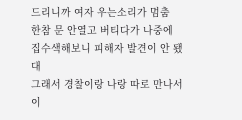드리니까 여자 우는소리가 멈춤
한참 문 안열고 버티다가 나중에 집수색해보니 피해자 발견이 안 됐대
그래서 경찰이랑 나랑 따로 만나서 이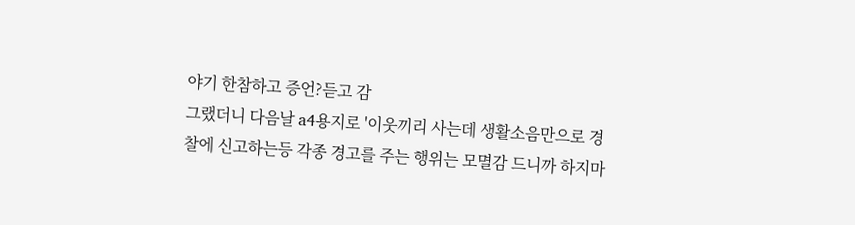야기 한참하고 증언?듣고 감
그랬더니 다음날 a4용지로 '이웃끼리 사는데 생활소음만으로 경찰에 신고하는등 각종 경고를 주는 행위는 모멸감 드니까 하지마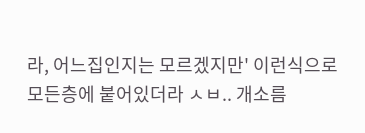라, 어느집인지는 모르겠지만' 이런식으로 모든층에 붙어있더라 ㅅㅂ.. 개소름